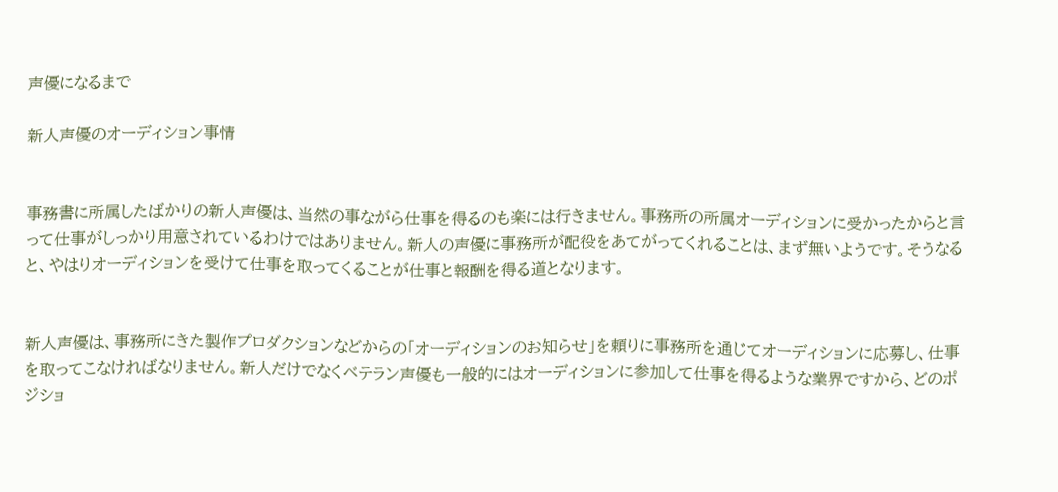声優になるまで

新人声優のオーディション事情


事務書に所属したばかりの新人声優は、当然の事ながら仕事を得るのも楽には行きません。事務所の所属オーディションに受かったからと言って仕事がしっかり用意されているわけではありません。新人の声優に事務所が配役をあてがってくれることは、まず無いようです。そうなると、やはりオーディションを受けて仕事を取ってくることが仕事と報酬を得る道となります。


新人声優は、事務所にきた製作プロダクションなどからの「オーディションのお知らせ」を頼りに事務所を通じてオーディションに応募し、仕事を取ってこなければなりません。新人だけでなくベテラン声優も一般的にはオーディションに参加して仕事を得るような業界ですから、どのポジショ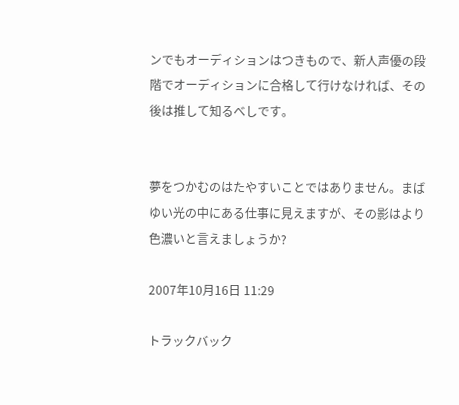ンでもオーディションはつきもので、新人声優の段階でオーディションに合格して行けなければ、その後は推して知るべしです。


夢をつかむのはたやすいことではありません。まばゆい光の中にある仕事に見えますが、その影はより色濃いと言えましょうか?

2007年10月16日 11:29

トラックバック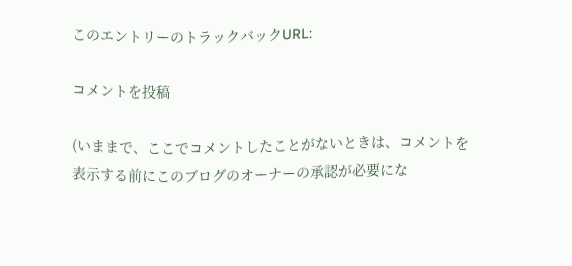このエントリーのトラックバックURL:

コメントを投稿

(いままで、ここでコメントしたことがないときは、コメントを表示する前にこのブログのオーナーの承認が必要にな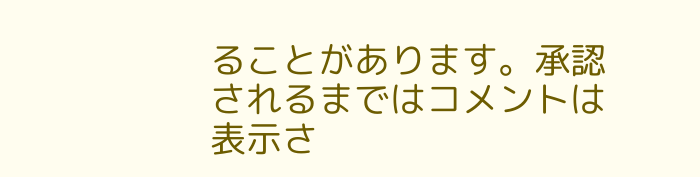ることがあります。承認されるまではコメントは表示さ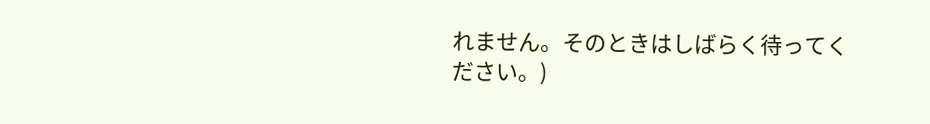れません。そのときはしばらく待ってください。)